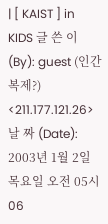| [ KAIST ] in KIDS 글 쓴 이(By): guest (인간복제?) <211.177.121.26> 날 짜 (Date): 2003년 1월 2일 목요일 오전 05시 06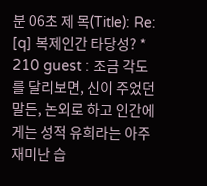분 06초 제 목(Title): Re: [q] 복제인간 타당성? * 210 guest : 조금 각도를 달리보면, 신이 주었던 말든, 논외로 하고 인간에게는 성적 유희라는 아주 재미난 습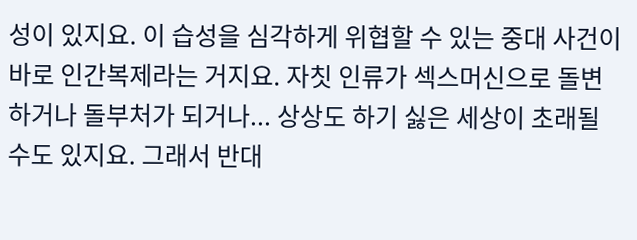성이 있지요. 이 습성을 심각하게 위협할 수 있는 중대 사건이 바로 인간복제라는 거지요. 자칫 인류가 섹스머신으로 돌변하거나 돌부처가 되거나... 상상도 하기 싫은 세상이 초래될 수도 있지요. 그래서 반대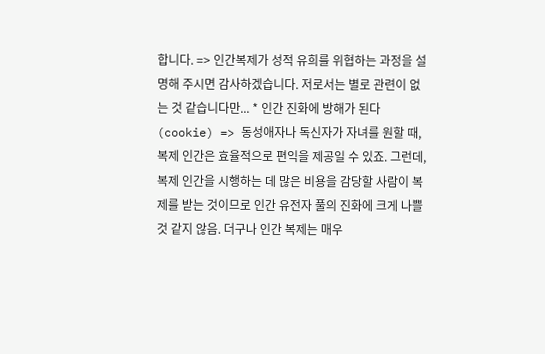합니다. => 인간복제가 성적 유희를 위협하는 과정을 설명해 주시면 감사하겠습니다. 저로서는 별로 관련이 없는 것 같습니다만... * 인간 진화에 방해가 된다 (cookie) => 동성애자나 독신자가 자녀를 원할 때, 복제 인간은 효율적으로 편익을 제공일 수 있죠. 그런데, 복제 인간을 시행하는 데 많은 비용을 감당할 사람이 복제를 받는 것이므로 인간 유전자 풀의 진화에 크게 나쁠 것 같지 않음. 더구나 인간 복제는 매우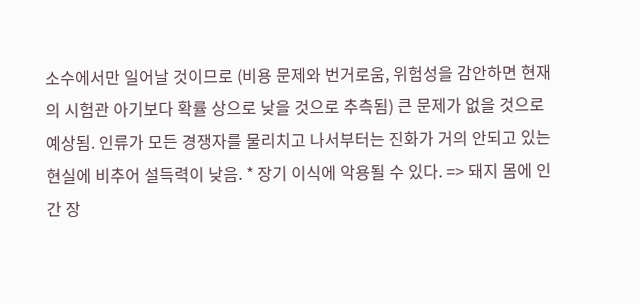소수에서만 일어날 것이므로 (비용 문제와 번거로움, 위험성을 감안하면 현재의 시험관 아기보다 확률 상으로 낮을 것으로 추측됨) 큰 문제가 없을 것으로 예상됨. 인류가 모든 경쟁자를 물리치고 나서부터는 진화가 거의 안되고 있는 현실에 비추어 설득력이 낮음. * 장기 이식에 악용될 수 있다. => 돼지 몸에 인간 장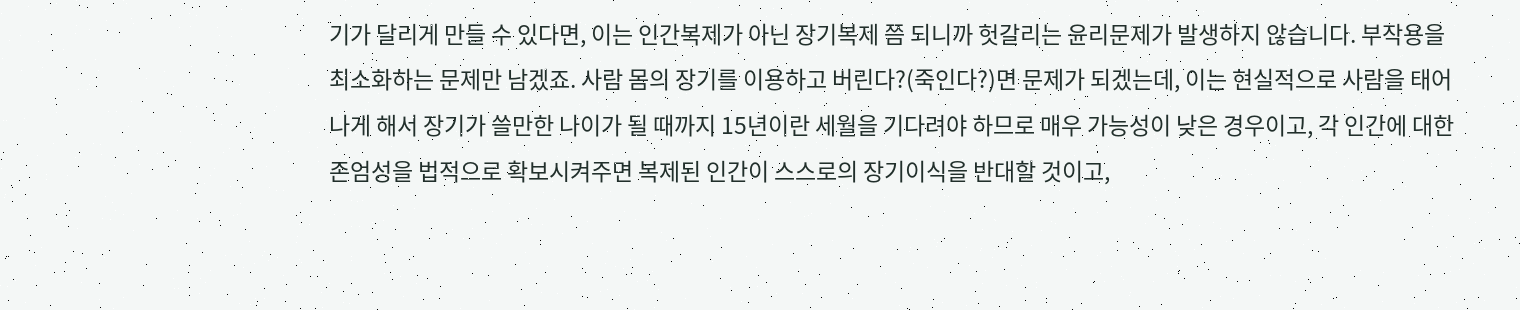기가 달리게 만들 수 있다면, 이는 인간복제가 아닌 장기복제 쯤 되니까 헛갈리는 윤리문제가 발생하지 않습니다. 부작용을 최소화하는 문제만 남겠죠. 사람 몸의 장기를 이용하고 버린다?(죽인다?)면 문제가 되겠는데, 이는 현실적으로 사람을 태어나게 해서 장기가 쓸만한 나이가 될 때까지 15년이란 세월을 기다려야 하므로 매우 가능성이 낮은 경우이고, 각 인간에 대한 존엄성을 법적으로 확보시켜주면 복제된 인간이 스스로의 장기이식을 반대할 것이고,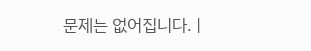문제는 없어집니다. |